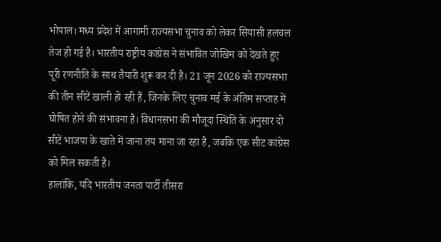भोपाल। मध्य प्रदेश में आगामी राज्यसभा चुनाव को लेकर सियासी हलचल तेज हो गई है। भारतीय राष्ट्रीय कांग्रेस ने संभावित जोखिम को देखते हुए पूरी रणनीति के साथ तैयारी शुरू कर दी है। 21 जून 2026 को राज्यसभा की तीन सीटें खाली हो रही हैं, जिनके लिए चुनाव मई के अंतिम सप्ताह में घोषित होने की संभावना है। विधानसभा की मौजूदा स्थिति के अनुसार दो सीटें भाजपा के खाते में जाना तय माना जा रहा है, जबकि एक सीट कांग्रेस को मिल सकती है।
हालांकि, यदि भारतीय जनता पार्टी तीसरा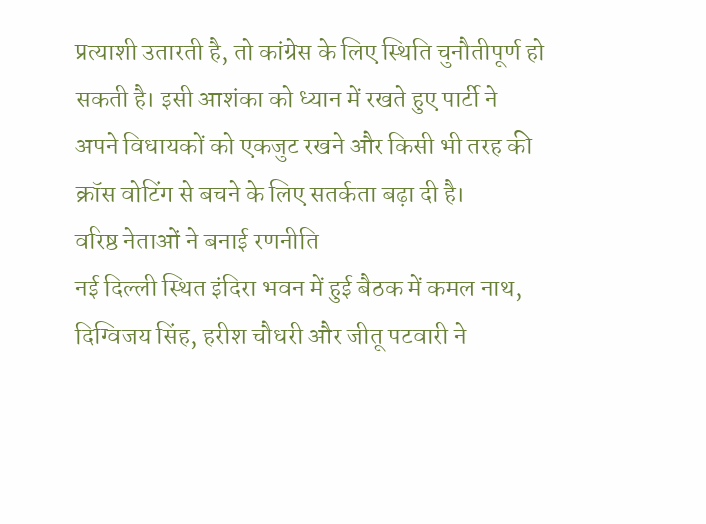प्रत्याशी उतारती है, तो कांग्रेस के लिए स्थिति चुनौतीपूर्ण हो सकती है। इसी आशंका को ध्यान में रखते हुए पार्टी ने अपने विधायकों को एकजुट रखने और किसी भी तरह की क्रॉस वोटिंग से बचने के लिए सतर्कता बढ़ा दी है।
वरिष्ठ नेताओं ने बनाई रणनीति
नई दिल्ली स्थित इंदिरा भवन में हुई बैठक में कमल नाथ, दिग्विजय सिंह, हरीश चौधरी और जीतू पटवारी ने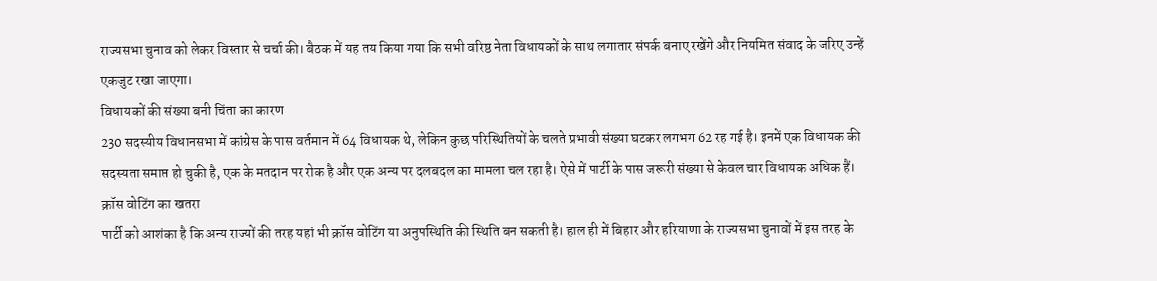राज्यसभा चुनाव को लेकर विस्तार से चर्चा की। बैठक में यह तय किया गया कि सभी वरिष्ठ नेता विधायकों के साथ लगातार संपर्क बनाए रखेंगे और नियमित संवाद के जरिए उन्हें एकजुट रखा जाएगा।
विधायकों की संख्या बनी चिंता का कारण
230 सदस्यीय विधानसभा में कांग्रेस के पास वर्तमान में 64 विधायक थे, लेकिन कुछ परिस्थितियों के चलते प्रभावी संख्या घटकर लगभग 62 रह गई है। इनमें एक विधायक की सदस्यता समाप्त हो चुकी है, एक के मतदान पर रोक है और एक अन्य पर दलबदल का मामला चल रहा है। ऐसे में पार्टी के पास जरूरी संख्या से केवल चार विधायक अधिक हैं।
क्रॉस वोटिंग का खतरा
पार्टी को आशंका है कि अन्य राज्यों की तरह यहां भी क्रॉस वोटिंग या अनुपस्थिति की स्थिति बन सकती है। हाल ही में बिहार और हरियाणा के राज्यसभा चुनावों में इस तरह के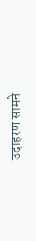उदाहरण सामने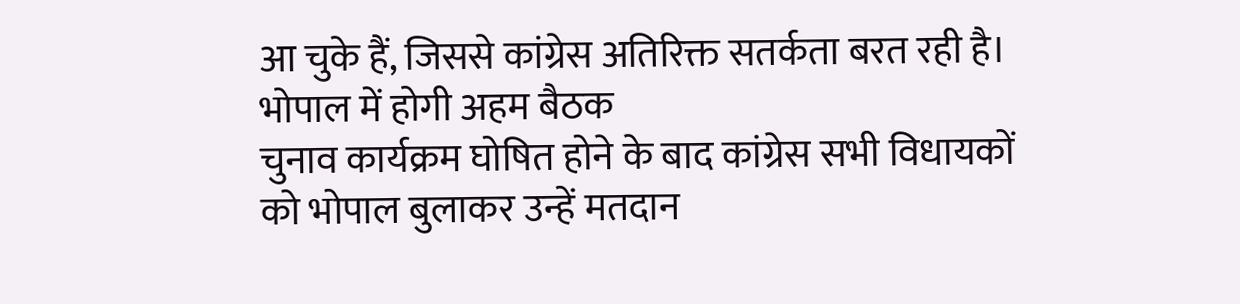आ चुके हैं, जिससे कांग्रेस अतिरिक्त सतर्कता बरत रही है।
भोपाल में होगी अहम बैठक
चुनाव कार्यक्रम घोषित होने के बाद कांग्रेस सभी विधायकों को भोपाल बुलाकर उन्हें मतदान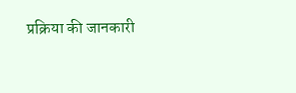प्रक्रिया की जानकारी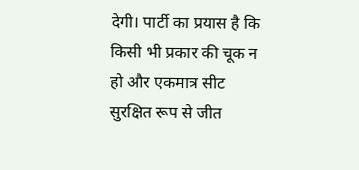देगी। पार्टी का प्रयास है कि किसी भी प्रकार की चूक न हो और एकमात्र सीट सुरक्षित रूप से जीत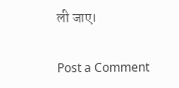ली जाए।

Post a Comment